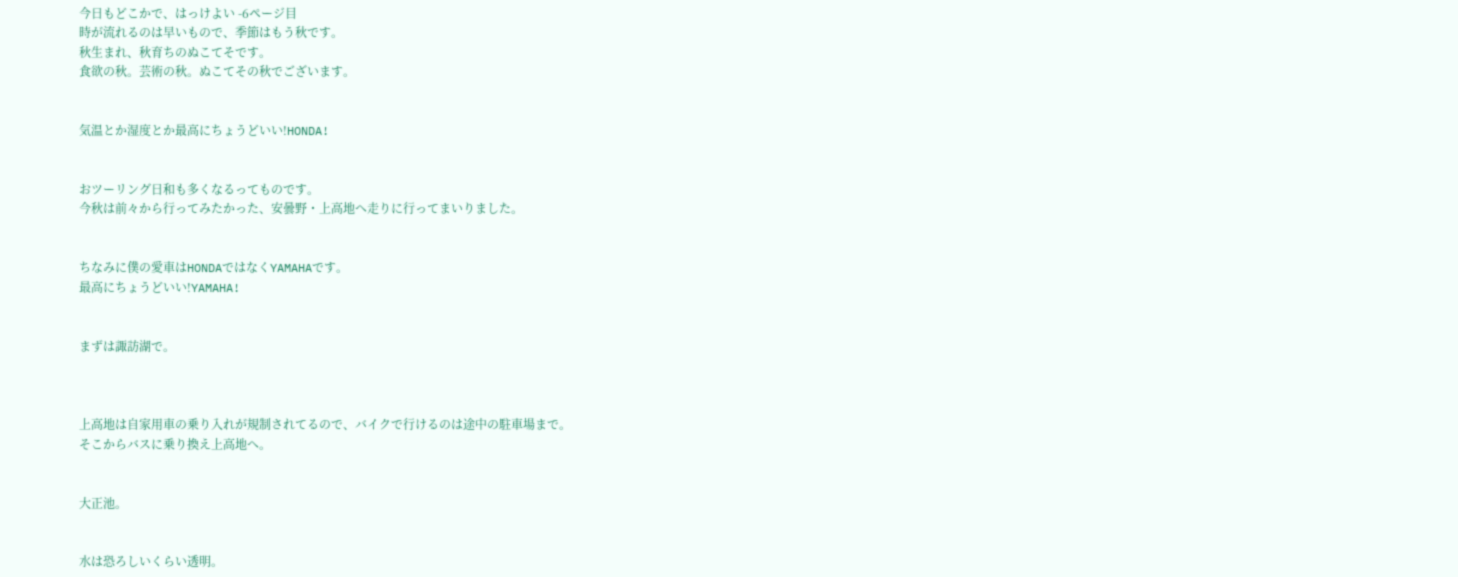今日もどこかで、はっけよい -6ページ目
時が流れるのは早いもので、季節はもう秋です。
秋生まれ、秋育ちのぬこてそです。
食欲の秋。芸術の秋。ぬこてその秋でございます。


気温とか湿度とか最高にちょうどいい!HONDA!


おツーリング日和も多くなるってものです。
今秋は前々から行ってみたかった、安曇野・上高地へ走りに行ってまいりました。


ちなみに僕の愛車はHONDAではなくYAMAHAです。
最高にちょうどいい!YAMAHA!


まずは諏訪湖で。



上高地は自家用車の乗り入れが規制されてるので、バイクで行けるのは途中の駐車場まで。
そこからバスに乗り換え上高地へ。


大正池。


水は恐ろしいくらい透明。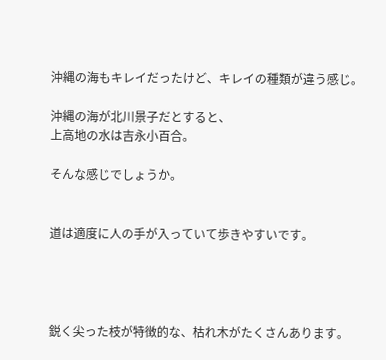沖縄の海もキレイだったけど、キレイの種類が違う感じ。

沖縄の海が北川景子だとすると、
上高地の水は吉永小百合。

そんな感じでしょうか。


道は適度に人の手が入っていて歩きやすいです。




鋭く尖った枝が特徴的な、枯れ木がたくさんあります。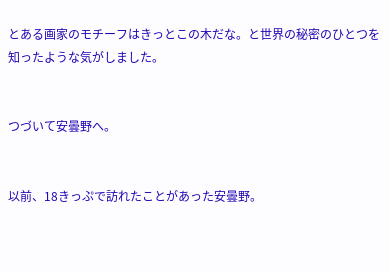とある画家のモチーフはきっとこの木だな。と世界の秘密のひとつを知ったような気がしました。


つづいて安曇野へ。


以前、18きっぷで訪れたことがあった安曇野。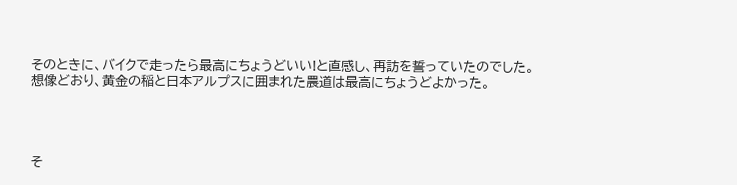そのときに、バイクで走ったら最高にちょうどいい!と直感し、再訪を誓っていたのでした。
想像どおり、黄金の稲と日本アルプスに囲まれた農道は最高にちょうどよかった。




そ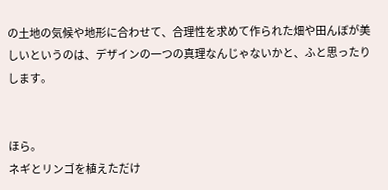の土地の気候や地形に合わせて、合理性を求めて作られた畑や田んぼが美しいというのは、デザインの一つの真理なんじゃないかと、ふと思ったりします。


ほら。
ネギとリンゴを植えただけ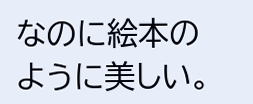なのに絵本のように美しい。